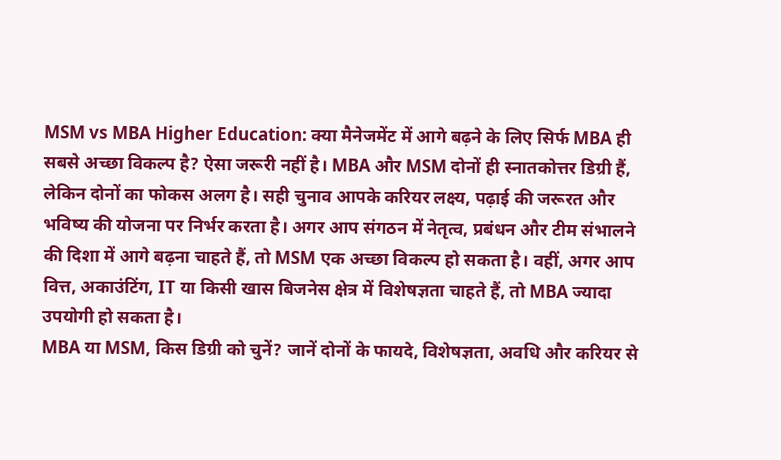MSM vs MBA Higher Education: क्या मैनेजमेंट में आगे बढ़ने के लिए सिर्फ MBA ही सबसे अच्छा विकल्प है? ऐसा जरूरी नहीं है। MBA और MSM दोनों ही स्नातकोत्तर डिग्री हैं, लेकिन दोनों का फोकस अलग है। सही चुनाव आपके करियर लक्ष्य, पढ़ाई की जरूरत और भविष्य की योजना पर निर्भर करता है। अगर आप संगठन में नेतृत्व, प्रबंधन और टीम संभालने की दिशा में आगे बढ़ना चाहते हैं, तो MSM एक अच्छा विकल्प हो सकता है। वहीं, अगर आप वित्त, अकाउंटिंग, IT या किसी खास बिजनेस क्षेत्र में विशेषज्ञता चाहते हैं, तो MBA ज्यादा उपयोगी हो सकता है।
MBA या MSM, किस डिग्री को चुनें? जानें दोनों के फायदे, विशेषज्ञता, अवधि और करियर से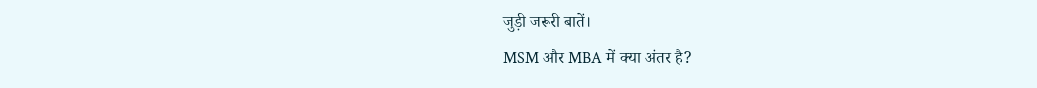जुड़ी जरूरी बातें।
MSM और MBA में क्या अंतर है?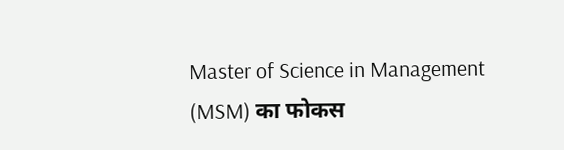Master of Science in Management (MSM) का फोकस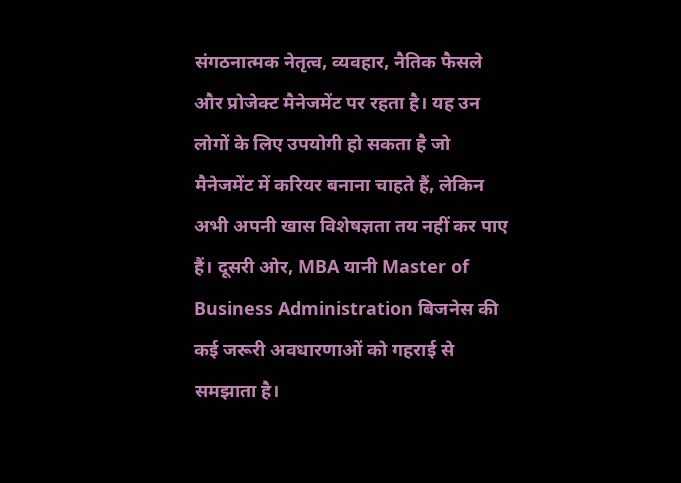संगठनात्मक नेतृत्व, व्यवहार, नैतिक फैसले और प्रोजेक्ट मैनेजमेंट पर रहता है। यह उन लोगों के लिए उपयोगी हो सकता है जो मैनेजमेंट में करियर बनाना चाहते हैं, लेकिन अभी अपनी खास विशेषज्ञता तय नहीं कर पाए हैं। दूसरी ओर, MBA यानी Master of Business Administration बिजनेस की कई जरूरी अवधारणाओं को गहराई से समझाता है।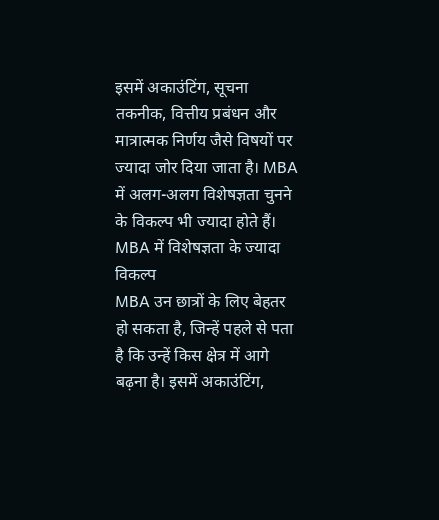इसमें अकाउंटिंग, सूचना तकनीक, वित्तीय प्रबंधन और मात्रात्मक निर्णय जैसे विषयों पर ज्यादा जोर दिया जाता है। MBA में अलग-अलग विशेषज्ञता चुनने के विकल्प भी ज्यादा होते हैं।
MBA में विशेषज्ञता के ज्यादा विकल्प
MBA उन छात्रों के लिए बेहतर हो सकता है, जिन्हें पहले से पता है कि उन्हें किस क्षेत्र में आगे बढ़ना है। इसमें अकाउंटिंग,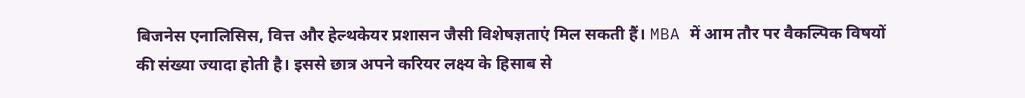बिजनेस एनालिसिस, वित्त और हेल्थकेयर प्रशासन जैसी विशेषज्ञताएं मिल सकती हैं। MBA में आम तौर पर वैकल्पिक विषयों की संख्या ज्यादा होती है। इससे छात्र अपने करियर लक्ष्य के हिसाब से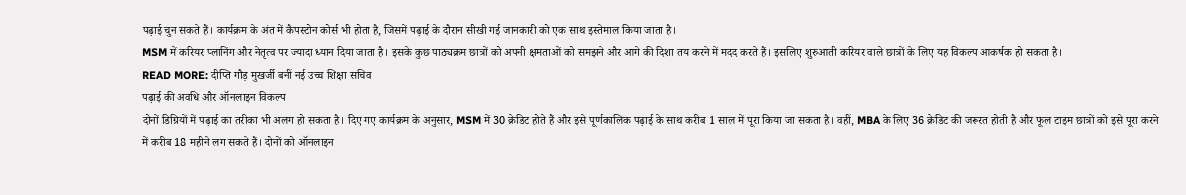पढ़ाई चुन सकते हैं। कार्यक्रम के अंत में कैपस्टोन कोर्स भी होता है, जिसमें पढ़ाई के दौरान सीखी गई जानकारी को एक साथ इस्तेमाल किया जाता है।
MSM में करियर प्लानिंग और नेतृत्व पर ज्यादा ध्यान दिया जाता है। इसके कुछ पाठ्यक्रम छात्रों को अपनी क्षमताओं को समझने और आगे की दिशा तय करने में मदद करते हैं। इसलिए शुरुआती करियर वाले छात्रों के लिए यह विकल्प आकर्षक हो सकता है।
READ MORE: दीप्ति गौड़ मुखर्जी बनीं नई उच्च शिक्षा सचिव
पढ़ाई की अवधि और ऑनलाइन विकल्प
दोनों डिग्रियों में पढ़ाई का तरीका भी अलग हो सकता है। दिए गए कार्यक्रम के अनुसार, MSM में 30 क्रेडिट होते हैं और इसे पूर्णकालिक पढ़ाई के साथ करीब 1 साल में पूरा किया जा सकता है। वहीं, MBA के लिए 36 क्रेडिट की जरूरत होती है और फूल टाइम छात्रों को इसे पूरा करने में करीब 18 महीने लग सकते हैं। दोनों को ऑनलाइन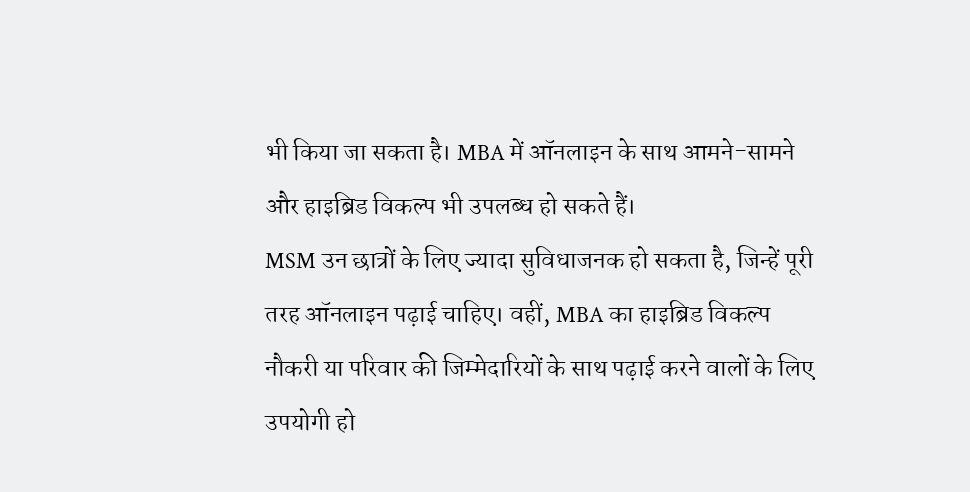भी किया जा सकता है। MBA में ऑनलाइन के साथ आमने-सामने और हाइब्रिड विकल्प भी उपलब्ध हो सकते हैं।
MSM उन छात्रों के लिए ज्यादा सुविधाजनक हो सकता है, जिन्हें पूरी तरह ऑनलाइन पढ़ाई चाहिए। वहीं, MBA का हाइब्रिड विकल्प नौकरी या परिवार की जिम्मेदारियों के साथ पढ़ाई करने वालों के लिए उपयोगी हो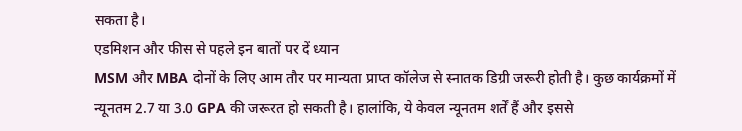सकता है।
एडमिशन और फीस से पहले इन बातों पर दें ध्यान
MSM और MBA दोनों के लिए आम तौर पर मान्यता प्राप्त कॉलेज से स्नातक डिग्री जरूरी होती है। कुछ कार्यक्रमों में न्यूनतम 2.7 या 3.0 GPA की जरूरत हो सकती है। हालांकि, ये केवल न्यूनतम शर्तें हैं और इससे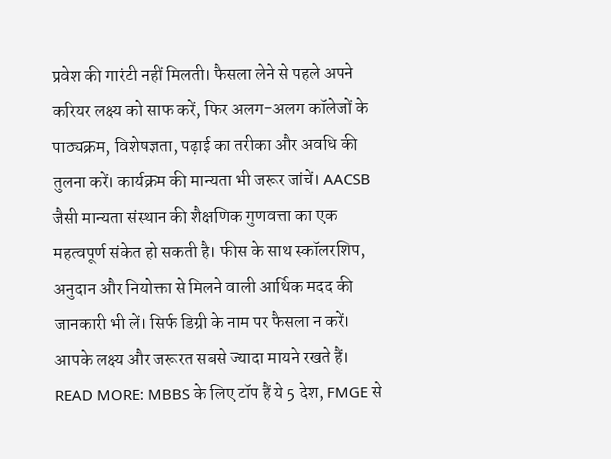प्रवेश की गारंटी नहीं मिलती। फैसला लेने से पहले अपने करियर लक्ष्य को साफ करें, फिर अलग-अलग कॉलेजों के पाठ्यक्रम, विशेषज्ञता, पढ़ाई का तरीका और अवधि की तुलना करें। कार्यक्रम की मान्यता भी जरूर जांचें। AACSB जैसी मान्यता संस्थान की शैक्षणिक गुणवत्ता का एक महत्वपूर्ण संकेत हो सकती है। फीस के साथ स्कॉलरशिप, अनुदान और नियोक्ता से मिलने वाली आर्थिक मदद की जानकारी भी लें। सिर्फ डिग्री के नाम पर फैसला न करें। आपके लक्ष्य और जरूरत सबसे ज्यादा मायने रखते हैं।
READ MORE: MBBS के लिए टॉप हैं ये 5 देश, FMGE से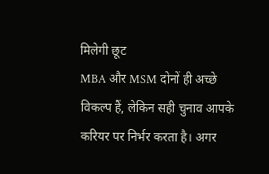मिलेगी छूट
MBA और MSM दोनों ही अच्छे विकल्प हैं, लेकिन सही चुनाव आपके करियर पर निर्भर करता है। अगर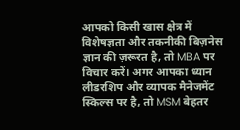आपको किसी खास क्षेत्र में विशेषज्ञता और तकनीकी बिज़नेस ज्ञान की ज़रूरत है, तो MBA पर विचार करें। अगर आपका ध्यान लीडरशिप और व्यापक मैनेजमेंट स्किल्स पर है, तो MSM बेहतर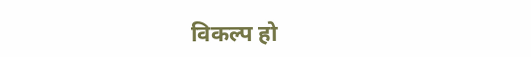विकल्प हो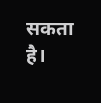सकता है।